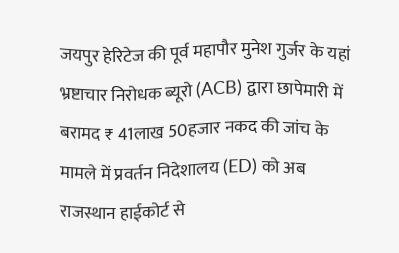जयपुर हेरिटेज की पूर्व महापौर मुनेश गुर्जर के यहां भ्रष्टाचार निरोधक ब्यूरो (ACB) द्वारा छापेमारी में बरामद ₹ 41लाख 50हजार नकद की जांच के मामले में प्रवर्तन निदेशालय (ED) को अब राजस्थान हाईकोर्ट से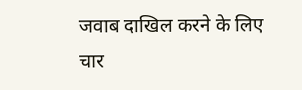जवाब दाखिल करने के लिए चार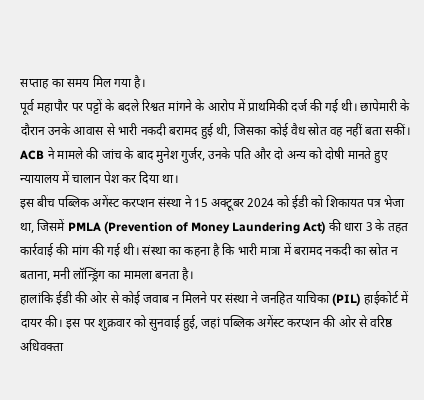सप्ताह का समय मिल गया है।
पूर्व महापौर पर पट्टों के बदले रिश्वत मांगने के आरोप में प्राथमिकी दर्ज की गई थी। छापेमारी के दौरान उनके आवास से भारी नकदी बरामद हुई थी, जिसका कोई वैध स्रोत वह नहीं बता सकीं। ACB ने मामले की जांच के बाद मुनेश गुर्जर, उनके पति और दो अन्य को दोषी मानते हुए न्यायालय में चालान पेश कर दिया था।
इस बीच पब्लिक अगेंस्ट करप्शन संस्था ने 15 अक्टूबर 2024 को ईडी को शिकायत पत्र भेजा था, जिसमें PMLA (Prevention of Money Laundering Act) की धारा 3 के तहत कार्रवाई की मांग की गई थी। संस्था का कहना है कि भारी मात्रा में बरामद नकदी का स्रोत न बताना, मनी लॉन्ड्रिंग का मामला बनता है।
हालांकि ईडी की ओर से कोई जवाब न मिलने पर संस्था ने जनहित याचिका (PIL) हाईकोर्ट में दायर की। इस पर शुक्रवार को सुनवाई हुई, जहां पब्लिक अगेंस्ट करप्शन की ओर से वरिष्ठ अधिवक्ता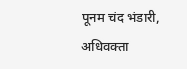पूनम चंद भंडारी, अधिवक्ता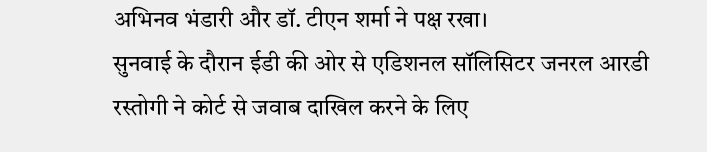अभिनव भंडारी और डॉ. टीएन शर्मा ने पक्ष रखा।
सुनवाई के दौरान ईडी की ओर से एडिशनल सॉलिसिटर जनरल आरडी रस्तोगी ने कोर्ट से जवाब दाखिल करने के लिए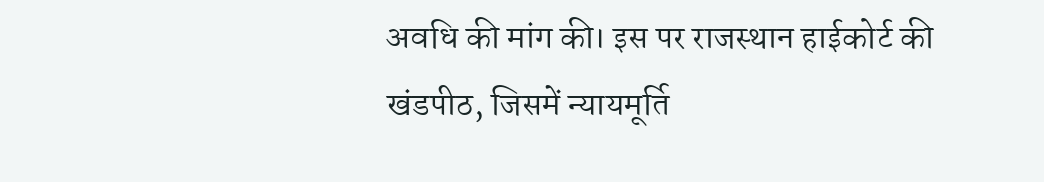अवधि की मांग की। इस पर राजस्थान हाईकोर्ट की खंडपीठ, जिसमें न्यायमूर्ति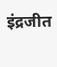इंद्रजीत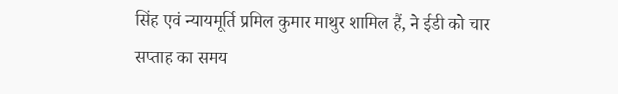सिंह एवं न्यायमूर्ति प्रमिल कुमार माथुर शामिल हैं, ने ईडी को चार सप्ताह का समय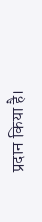प्रदान किया है।